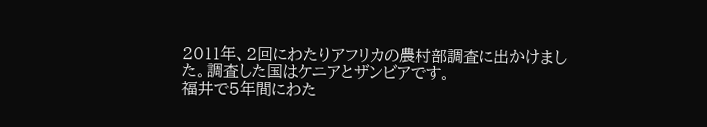2011年、2回にわたりアフリカの農村部調査に出かけました。調査した国はケニアとザンビアです。
福井で5年間にわた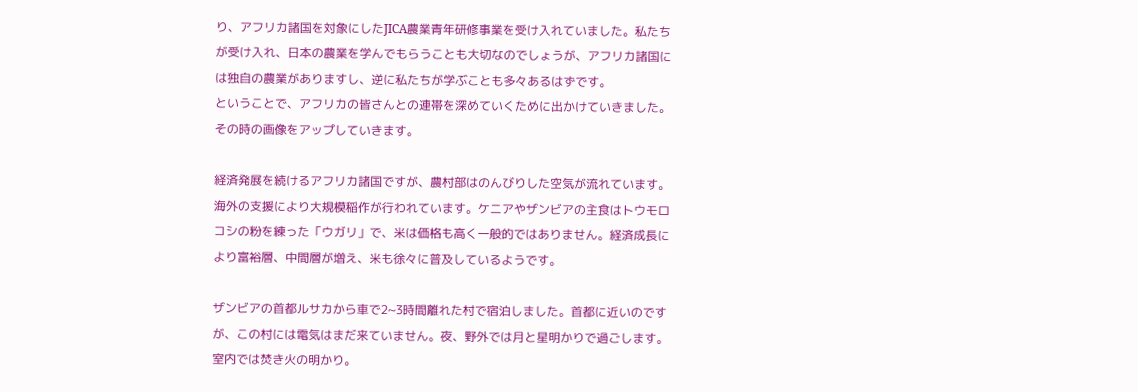り、アフリカ諸国を対象にしたJICA農業青年研修事業を受け入れていました。私たちが受け入れ、日本の農業を学んでもらうことも大切なのでしょうが、アフリカ諸国には独自の農業がありますし、逆に私たちが学ぶことも多々あるはずです。
ということで、アフリカの皆さんとの連帯を深めていくために出かけていきました。
その時の画像をアップしていきます。

経済発展を続けるアフリカ諸国ですが、農村部はのんびりした空気が流れています。
海外の支援により大規模稲作が行われています。ケニアやザンビアの主食はトウモロコシの粉を練った「ウガリ」で、米は価格も高く一般的ではありません。経済成長により富裕層、中間層が増え、米も徐々に普及しているようです。

ザンビアの首都ルサカから車で2~3時間離れた村で宿泊しました。首都に近いのですが、この村には電気はまだ来ていません。夜、野外では月と星明かりで過ごします。室内では焚き火の明かり。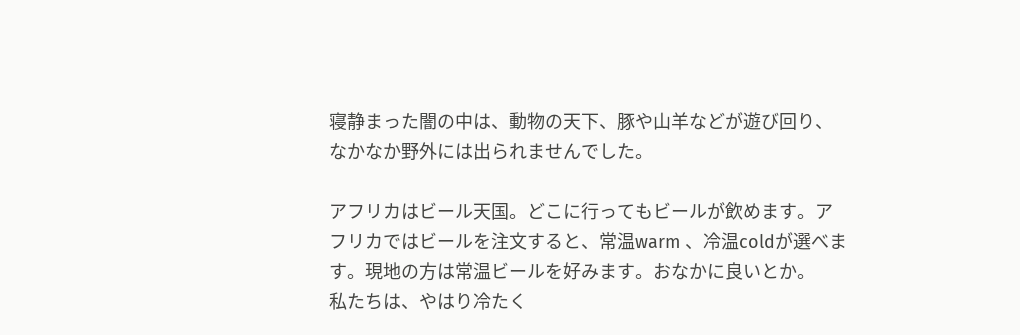寝静まった闇の中は、動物の天下、豚や山羊などが遊び回り、なかなか野外には出られませんでした。

アフリカはビール天国。どこに行ってもビールが飲めます。アフリカではビールを注文すると、常温warm 、冷温coldが選べます。現地の方は常温ビールを好みます。おなかに良いとか。
私たちは、やはり冷たく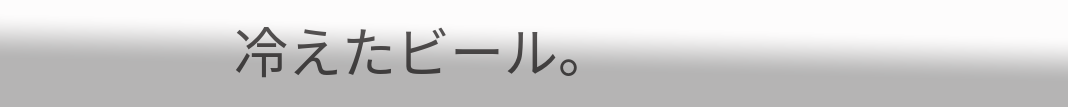冷えたビール。